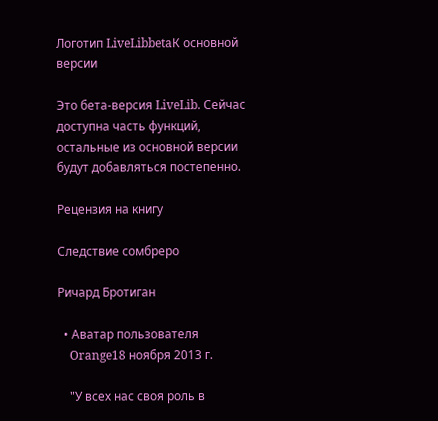Логотип LiveLibbetaК основной версии

Это бета-версия LiveLib. Сейчас доступна часть функций, остальные из основной версии будут добавляться постепенно.

Рецензия на книгу

Следствие сомбреро

Ричард Бротиган

  • Аватар пользователя
    Orange18 ноября 2013 г.

    "У всех нас своя роль в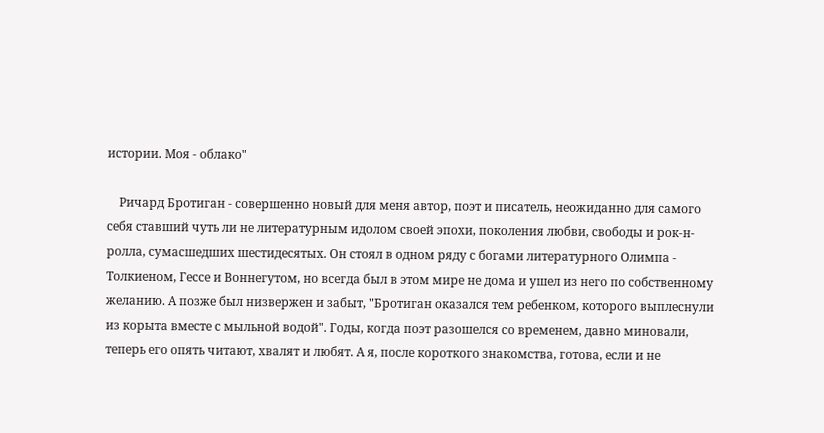истории. Моя - облако"

    Ричард Бротиган - совершенно новый для меня автор, поэт и писатель, неожиданно для самого себя ставший чуть ли не литературным идолом своей эпохи, поколения любви, свободы и рок-н-ролла, сумасшедших шестидесятых. Он стоял в одном ряду с богами литературного Олимпа - Толкиеном, Гессе и Воннегутом, но всегда был в этом мире не дома и ушел из него по собственному желанию. А позже был низвержен и забыт, "Бротиган оказался тем ребенком, которого выплеснули из корыта вместе с мыльной водой". Годы, когда поэт разошелся со временем, давно миновали, теперь его опять читают, хвалят и любят. А я, после короткого знакомства, готова, если и не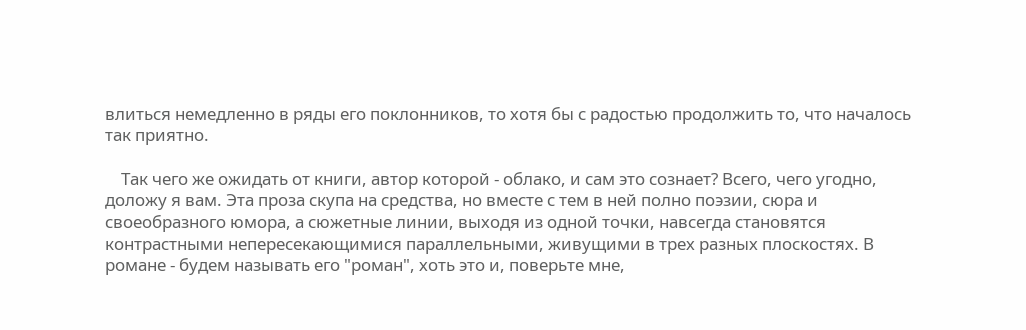влиться немедленно в ряды его поклонников, то хотя бы с радостью продолжить то, что началось так приятно.

    Так чего же ожидать от книги, автор которой - облако, и сам это сознает? Всего, чего угодно, доложу я вам. Эта проза скупа на средства, но вместе с тем в ней полно поэзии, сюра и своеобразного юмора, а сюжетные линии, выходя из одной точки, навсегда становятся контрастными непересекающимися параллельными, живущими в трех разных плоскостях. В романе - будем называть его "роман", хоть это и, поверьте мне,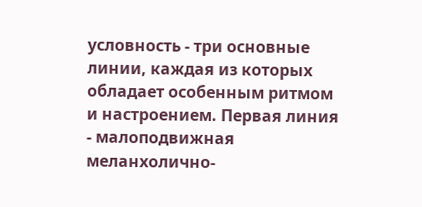условность - три основные линии, каждая из которых обладает особенным ритмом и настроением. Первая линия - малоподвижная меланхолично-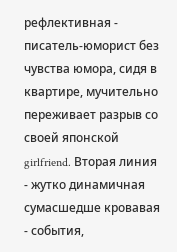рефлективная - писатель-юморист без чувства юмора, сидя в квартире, мучительно переживает разрыв со своей японской girlfriend. Вторая линия - жутко динамичная сумасшедше кровавая - события,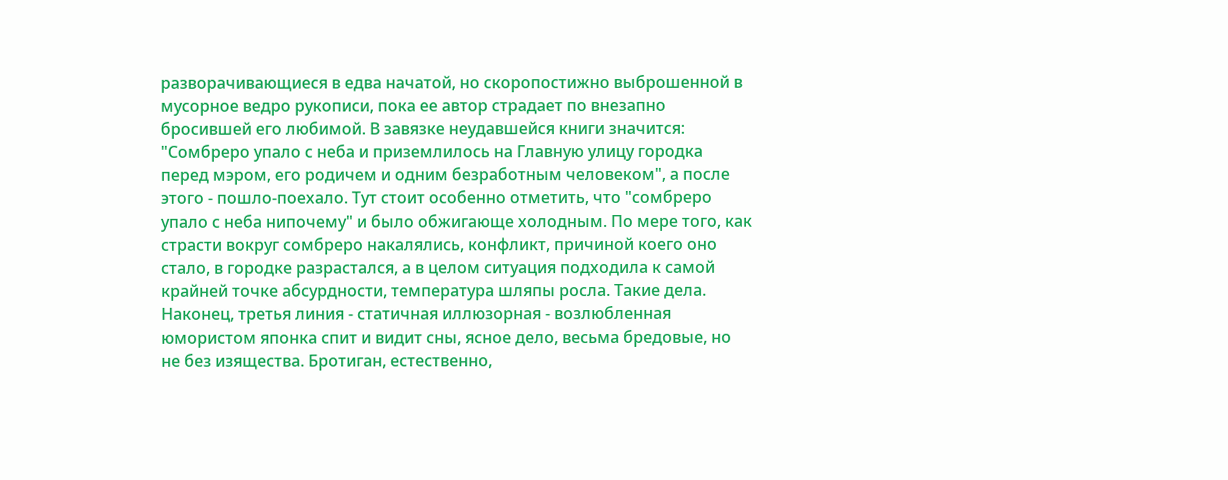разворачивающиеся в едва начатой, но скоропостижно выброшенной в мусорное ведро рукописи, пока ее автор страдает по внезапно бросившей его любимой. В завязке неудавшейся книги значится: "Сомбреро упало с неба и приземлилось на Главную улицу городка перед мэром, его родичем и одним безработным человеком", а после этого - пошло-поехало. Тут стоит особенно отметить, что "сомбреро упало с неба нипочему" и было обжигающе холодным. По мере того, как страсти вокруг сомбреро накалялись, конфликт, причиной коего оно стало, в городке разрастался, а в целом ситуация подходила к самой крайней точке абсурдности, температура шляпы росла. Такие дела. Наконец, третья линия - статичная иллюзорная - возлюбленная юмористом японка спит и видит сны, ясное дело, весьма бредовые, но не без изящества. Бротиган, естественно,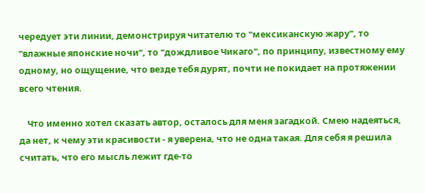чередует эти линии, демонстрируя читателю то "мексиканскую жару", то "влажные японские ночи", то "дождливое Чикаго", по принципу, известному ему одному, но ощущение, что везде тебя дурят, почти не покидает на протяжении всего чтения.

    Что именно хотел сказать автор, осталось для меня загадкой. Смею надеяться, да нет, к чему эти красивости - я уверена, что не одна такая. Для себя я решила считать, что его мысль лежит где-то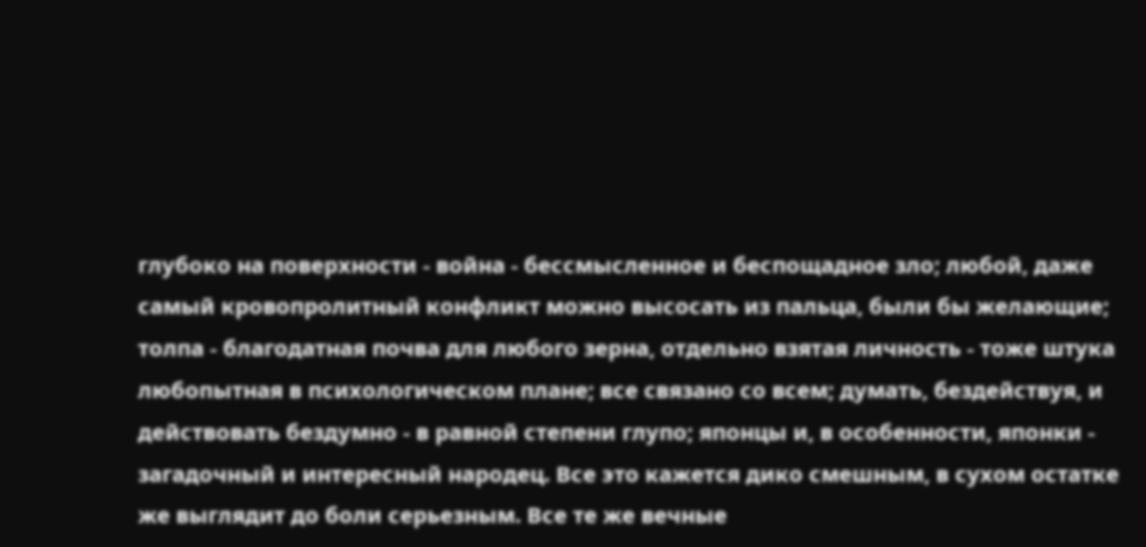глубоко на поверхности - война - бессмысленное и беспощадное зло; любой, даже самый кровопролитный конфликт можно высосать из пальца, были бы желающие; толпа - благодатная почва для любого зерна, отдельно взятая личность - тоже штука любопытная в психологическом плане; все связано со всем; думать, бездействуя, и действовать бездумно - в равной степени глупо; японцы и, в особенности, японки - загадочный и интересный народец. Все это кажется дико смешным, в сухом остатке же выглядит до боли серьезным. Все те же вечные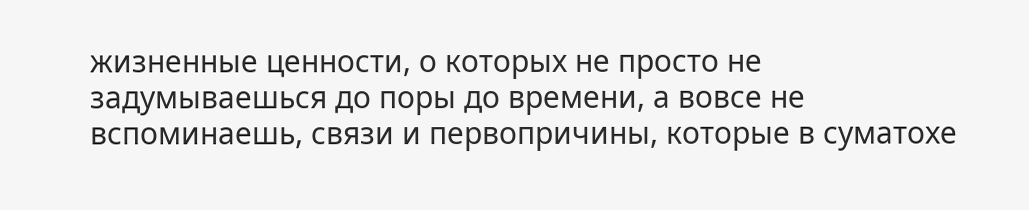жизненные ценности, о которых не просто не задумываешься до поры до времени, а вовсе не вспоминаешь, связи и первопричины, которые в суматохе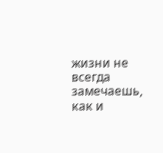жизни не всегда замечаешь, как и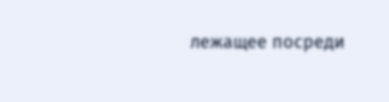лежащее посреди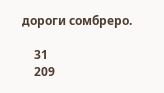дороги сомбреро.

    31
    209